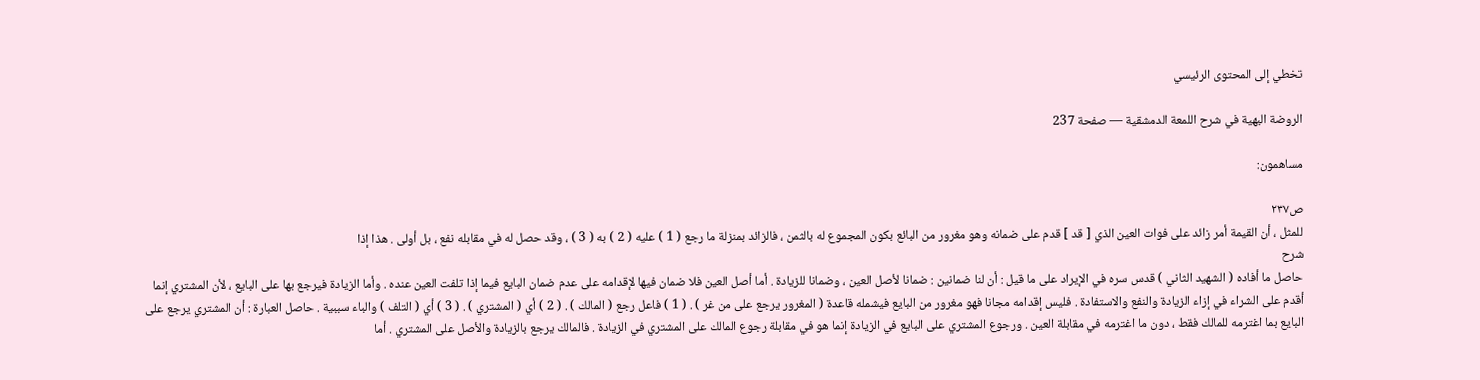تخطي إلى المحتوى الرئيسي

الروضة البهية في شرح اللمعة الدمشقية — صفحة 237

مساهمون:

ص٢٣٧
للمثل ، أن القيمة أمر زائد على فوات العين الذي [ قد ] قدم على ضمانه وهو مغرور من البائع بكون المجموع له بالثمن ، فالزائد بمنزلة ما رجع ( 1 ) عليه ( 2 ) به ( 3 ) ، وقد حصل له في مقابله نفع ، بل أولى . هذا إذا
شرح
حاصل ما أفاده ( الشهيد الثاني ) قدس سره في الإيراد على ما قيل : أن لنا ضمانين : ضمانا لأصل العين ، وضمانا للزيادة . أما أصل العين فلا ضمان فيها لإقدامه على عدم ضمان البايع فيما إذا تلفت العين عنده . وأما الزيادة فيرجع بها على البايع ، لأن المشتري إنما أقدم على الشراء في إزاء الزيادة والنفع والاستفادة . فليس إقدامه مجانا فهو مغرور من البايع فيشمله قاعدة ( المغرور يرجع على من غر ) . ( 1 ) فاعل رجع ( المالك ) . ( 2 ) أي ( المشتري ) . ( 3 ) أي ( التلف ) والباء سببية . حاصل العبارة : أن المشتري يرجع على البايع بما اغترمه للمالك فقط ، دون ما اغترمه في مقابلة العين . ورجوع المشتري على البايع في الزيادة إنما هو في مقابلة رجوع المالك على المشتري في الزيادة . فالمالك يرجع بالزيادة والأصل على المشتري . أما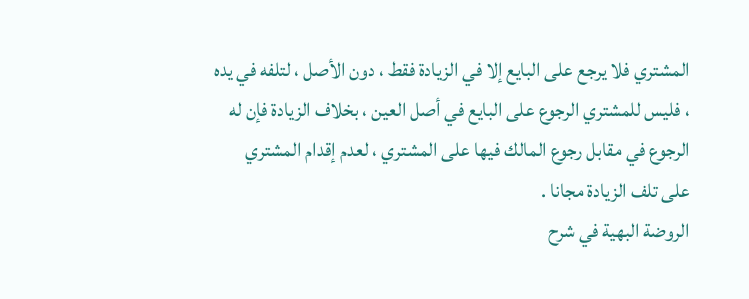المشتري فلا يرجع على البايع إلا في الزيادة فقط ، دون الأصل ، لتلفه في يده ، فليس للمشتري الرجوع على البايع في أصل العين ، بخلاف الزيادة فإن له الرجوع في مقابل رجوع المالك فيها على المشتري ، لعدم إقدام المشتري على تلف الزيادة مجانا .
الروضة البهية في شرح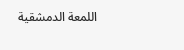اللمعة الدمشقية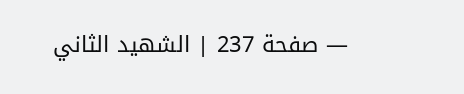— صفحة 237 | الشهيد الثاني